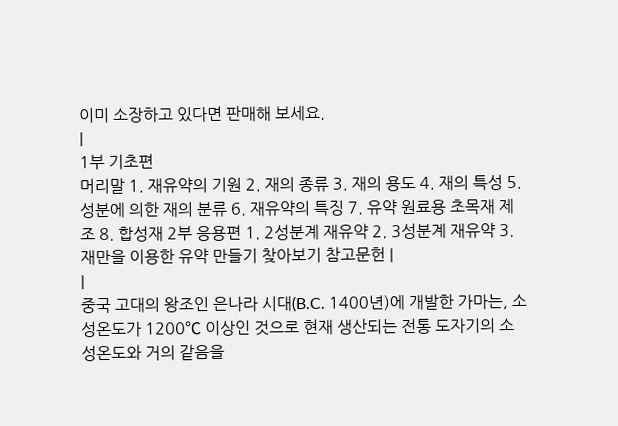이미 소장하고 있다면 판매해 보세요.
|
1부 기초편
머리말 1. 재유약의 기원 2. 재의 종류 3. 재의 용도 4. 재의 특성 5. 성분에 의한 재의 분류 6. 재유약의 특징 7. 유약 원료용 초목재 제조 8. 합성재 2부 응용편 1. 2성분계 재유약 2. 3성분계 재유약 3. 재만을 이용한 유약 만들기 찾아보기 참고문헌 |
|
중국 고대의 왕조인 은나라 시대(B.C. 1400년)에 개발한 가마는, 소성온도가 1200℃ 이상인 것으로 현재 생산되는 전통 도자기의 소성온도와 거의 같음을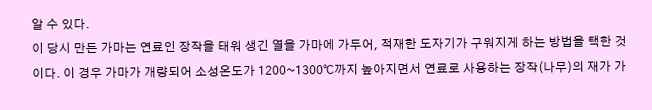알 수 있다.
이 당시 만든 가마는 연료인 장작을 태워 생긴 열을 가마에 가두어, 적재한 도자기가 구워지게 하는 방법을 택한 것이다. 이 경우 가마가 개량되어 소성온도가 1200~1300℃까지 높아지면서 연료로 사용하는 장작(나무)의 재가 가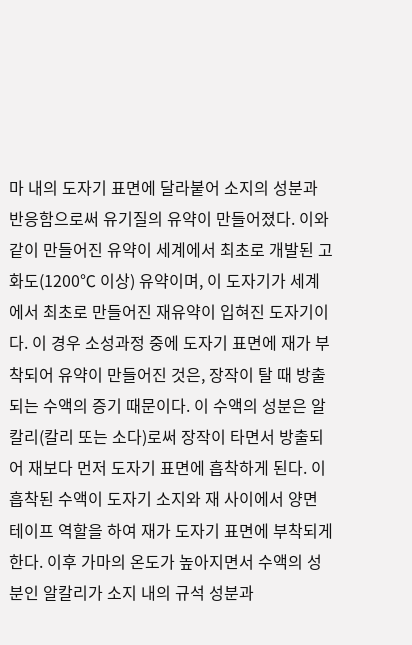마 내의 도자기 표면에 달라붙어 소지의 성분과 반응함으로써 유기질의 유약이 만들어졌다. 이와 같이 만들어진 유약이 세계에서 최초로 개발된 고화도(1200℃ 이상) 유약이며, 이 도자기가 세계에서 최초로 만들어진 재유약이 입혀진 도자기이다. 이 경우 소성과정 중에 도자기 표면에 재가 부착되어 유약이 만들어진 것은, 장작이 탈 때 방출되는 수액의 증기 때문이다. 이 수액의 성분은 알칼리(칼리 또는 소다)로써 장작이 타면서 방출되어 재보다 먼저 도자기 표면에 흡착하게 된다. 이 흡착된 수액이 도자기 소지와 재 사이에서 양면 테이프 역할을 하여 재가 도자기 표면에 부착되게 한다. 이후 가마의 온도가 높아지면서 수액의 성분인 알칼리가 소지 내의 규석 성분과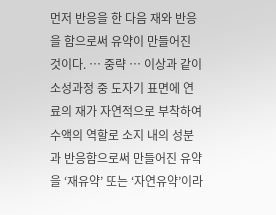먼저 반응을 한 다음 재와 반응을 함으로써 유약이 만들어진 것이다. … 중략 … 이상과 같이 소성과정 중 도자기 표면에 연료의 재가 자연적으로 부착하여 수액의 역할로 소지 내의 성분과 반응함으로써 만들어진 유약을 ‘재유약’ 또는 ‘자연유약’이라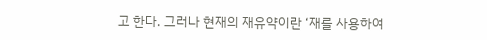고 한다. 그러나 현재의 재유약이란 ‘재를 사용하여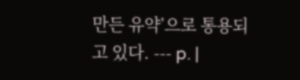만든 유약’으로 통용되고 있다. --- p. |